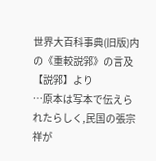世界大百科事典(旧版)内の《重較説郛》の言及
【説郛】より
…原本は写本で伝えられたらしく,民国の張宗祥が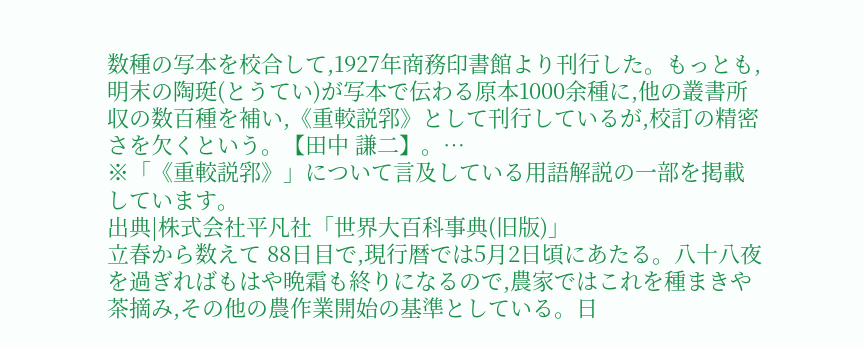数種の写本を校合して,1927年商務印書館より刊行した。もっとも,明末の陶珽(とうてい)が写本で伝わる原本1000余種に,他の叢書所収の数百種を補い,《重較説郛》として刊行しているが,校訂の精密さを欠くという。【田中 謙二】。…
※「《重較説郛》」について言及している用語解説の一部を掲載しています。
出典|株式会社平凡社「世界大百科事典(旧版)」
立春から数えて 88日目で,現行暦では5月2日頃にあたる。八十八夜を過ぎればもはや晩霜も終りになるので,農家ではこれを種まきや茶摘み,その他の農作業開始の基準としている。日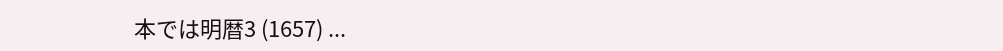本では明暦3 (1657) ...